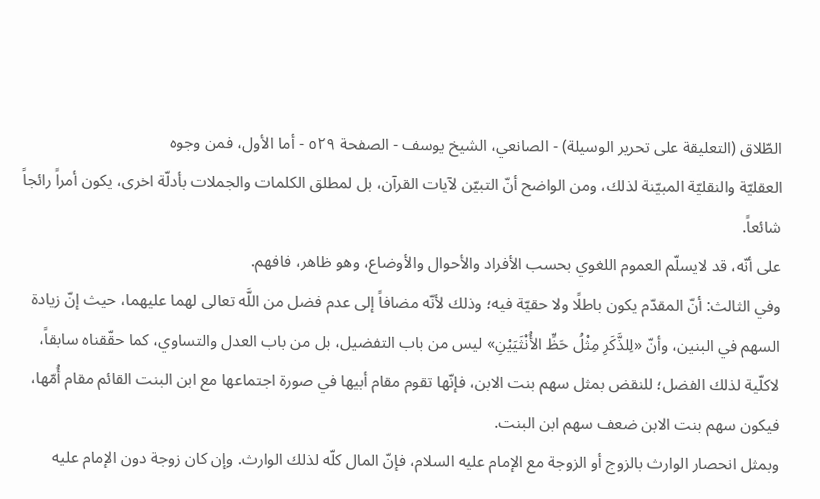الطّلاق (التعليقة على تحرير الوسيلة) - الصانعي، الشيخ يوسف - الصفحة ٥٢٩ - أما الأول، فمن وجوه
العقليّة والنقليّة المبيّنة لذلك، ومن الواضح أنّ التبيّن لآيات القرآن، بل لمطلق الكلمات والجملات بأدلّة اخرى، يكون أمراً رائجاً شائعاً.
على أنّه، قد لايسلّم العموم اللغوي بحسب الأفراد والأحوال والأوضاع، وهو ظاهر، فافهم.
وفي الثالث: أنّ المقدّم يكون باطلًا ولا حقيّة فيه؛ وذلك لأنّه مضافاً إلى عدم فضل من اللَّه تعالى لهما عليهما، حيث إنّ زيادة السهم في البنين، وأنّ «لِلذَّكَرِ مِثْلُ حَظِّ الأُنْثَيَيْنِ» ليس من باب التفضيل، بل من باب العدل والتساوي، كما حقّقناه سابقاً، لاكلّية لذلك الفضل؛ للنقض بمثل سهم بنت الابن، فإنّها تقوم مقام أبيها في صورة اجتماعها مع ابن البنت القائم مقام أُمّها، فيكون سهم بنت الابن ضعف سهم ابن البنت.
وبمثل انحصار الوارث بالزوج أو الزوجة مع الإمام عليه السلام، فإنّ المال كلّه لذلك الوارث. وإن كان زوجة دون الإمام عليه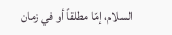السلام، إمّا مطلقاً أو في زمان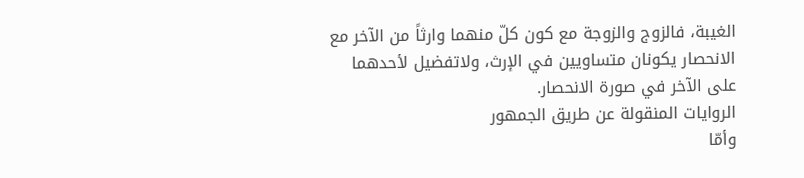الغيبة، فالزوج والزوجة مع كون كلّ منهما وارثاً من الآخر مع الانحصار يكونان متساويين في الإرث، ولاتفضيل لأحدهما على الآخر في صورة الانحصار.
الروايات المنقولة عن طريق الجمهور
وأمّا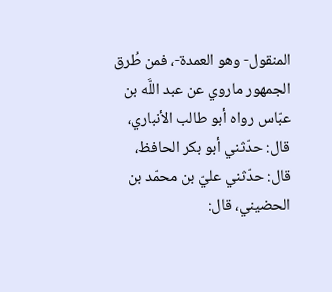المنقول- وهو العمدة-، فمن طُرق الجمهور ماروي عن عبد اللَّه بن عبّاس رواه أبو طالب الأنباري، قال: حدّثني أبو بكر الحافظ، قال: حدّثني عليّ بن محمّد بن الحضيني، قال: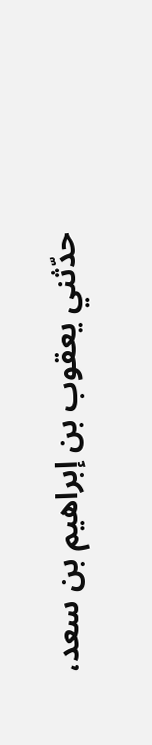حدّثني يعقوب بن إبراهيم بن سعد،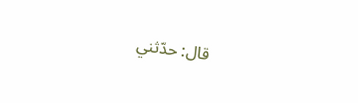قال: حدّثني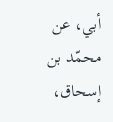أبي، عن محمّد بن إسحاق،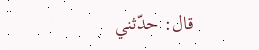قال: حدّثني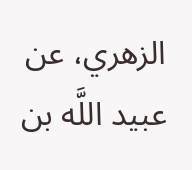الزهري، عن عبيد اللَّه بن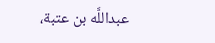عبداللَّه بن عتبة،